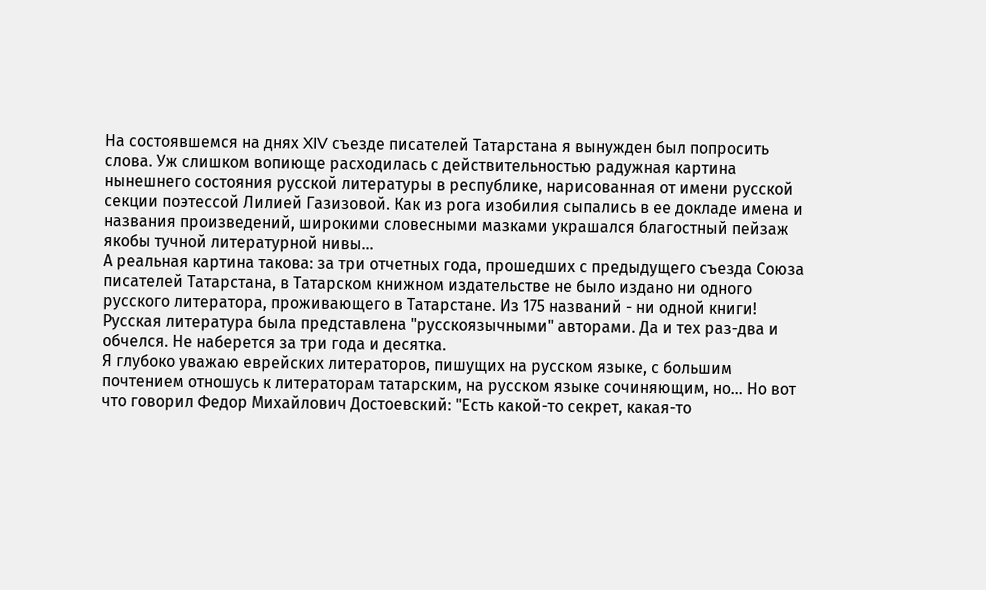На состоявшемся на днях XIV съезде писателей Татарстана я вынужден был попросить слова. Уж слишком вопиюще расходилась с действительностью радужная картина нынешнего состояния русской литературы в республике, нарисованная от имени русской секции поэтессой Лилией Газизовой. Как из рога изобилия сыпались в ее докладе имена и названия произведений, широкими словесными мазками украшался благостный пейзаж якобы тучной литературной нивы...
А реальная картина такова: за три отчетных года, прошедших с предыдущего съезда Союза писателей Татарстана, в Татарском книжном издательстве не было издано ни одного русского литератора, проживающего в Татарстане. Из 175 названий - ни одной книги! Русская литература была представлена "русскоязычными" авторами. Да и тех раз-два и обчелся. Не наберется за три года и десятка.
Я глубоко уважаю еврейских литераторов, пишущих на русском языке, с большим почтением отношусь к литераторам татарским, на русском языке сочиняющим, но... Но вот что говорил Федор Михайлович Достоевский: "Есть какой-то секрет, какая-то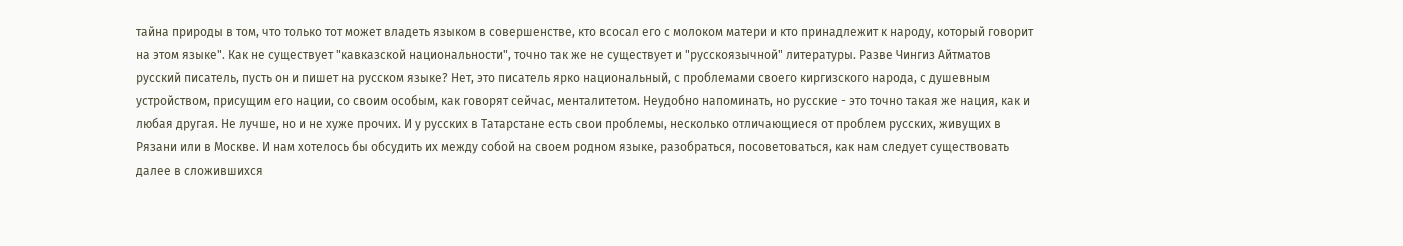тайна природы в том, что только тот может владеть языком в совершенстве, кто всосал его с молоком матери и кто принадлежит к народу, который говорит на этом языке". Как не существует "кавказской национальности", точно так же не существует и "русскоязычной" литературы. Разве Чингиз Айтматов русский писатель, пусть он и пишет на русском языке? Нет, это писатель ярко национальный, с проблемами своего киргизского народа, с душевным устройством, присущим его нации, со своим особым, как говорят сейчас, менталитетом. Неудобно напоминать, но русские - это точно такая же нация, как и любая другая. Не лучше, но и не хуже прочих. И у русских в Татарстане есть свои проблемы, несколько отличающиеся от проблем русских, живущих в Рязани или в Москве. И нам хотелось бы обсудить их между собой на своем родном языке, разобраться, посоветоваться, как нам следует существовать далее в сложившихся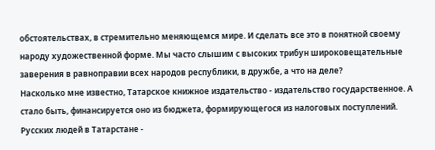обстоятельствах, в стремительно меняющемся мире. И сделать все это в понятной своему народу художественной форме. Мы часто слышим с высоких трибун широковещательные заверения в равноправии всех народов республики, в дружбе, а что на деле?
Насколько мне известно, Татарское книжное издательство - издательство государственное. А стало быть, финансируется оно из бюджета, формирующегося из налоговых поступлений. Русских людей в Татарстане -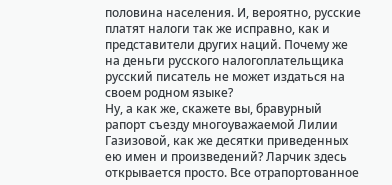половина населения. И, вероятно, русские платят налоги так же исправно, как и представители других наций. Почему же на деньги русского налогоплательщика русский писатель не может издаться на своем родном языке?
Ну, а как же, скажете вы, бравурный рапорт съезду многоуважаемой Лилии Газизовой, как же десятки приведенных ею имен и произведений? Ларчик здесь открывается просто. Все отрапортованное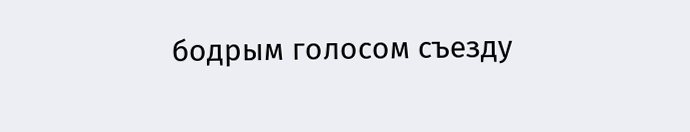бодрым голосом съезду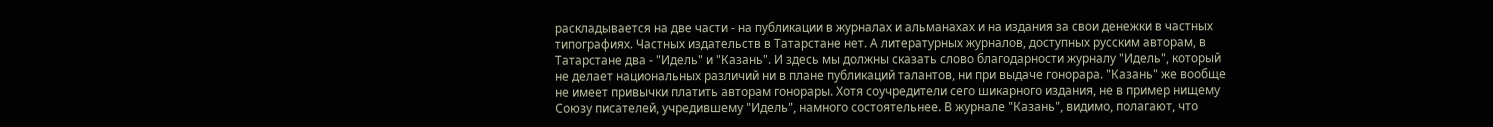раскладывается на две части - на публикации в журналах и альманахах и на издания за свои денежки в частных типографиях. Частных издательств в Татарстане нет. А литературных журналов, доступных русским авторам, в Татарстане два - "Идель" и "Казань". И здесь мы должны сказать слово благодарности журналу "Идель", который не делает национальных различий ни в плане публикаций талантов, ни при выдаче гонорара. "Казань" же вообще не имеет привычки платить авторам гонорары. Хотя соучредители сего шикарного издания, не в пример нищему Союзу писателей, учредившему "Идель", намного состоятельнее. В журнале "Казань", видимо, полагают, что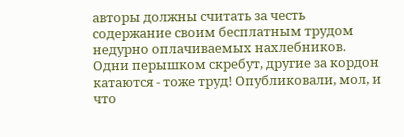авторы должны считать за честь содержание своим бесплатным трудом недурно оплачиваемых нахлебников. Одни перышком скребут, другие за кордон катаются - тоже труд! Опубликовали, мол, и что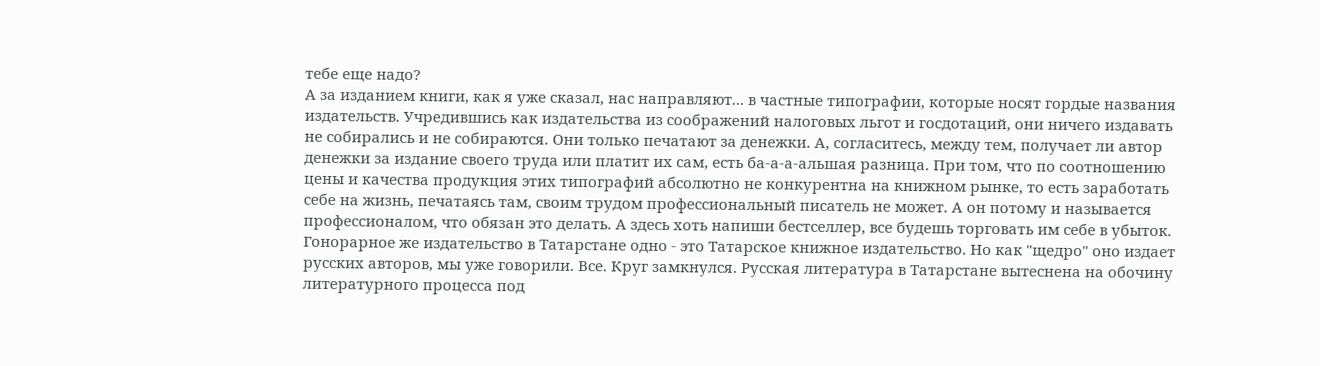тебе еще надо?
А за изданием книги, как я уже сказал, нас направляют... в частные типографии, которые носят гордые названия издательств. Учредившись как издательства из соображений налоговых льгот и госдотаций, они ничего издавать не собирались и не собираются. Они только печатают за денежки. А, согласитесь, между тем, получает ли автор денежки за издание своего труда или платит их сам, есть ба-а-а-альшая разница. При том, что по соотношению цены и качества продукция этих типографий абсолютно не конкурентна на книжном рынке, то есть заработать себе на жизнь, печатаясь там, своим трудом профессиональный писатель не может. А он потому и называется профессионалом, что обязан это делать. А здесь хоть напиши бестселлер, все будешь торговать им себе в убыток. Гонорарное же издательство в Татарстане одно - это Татарское книжное издательство. Но как "щедро" оно издает русских авторов, мы уже говорили. Все. Круг замкнулся. Русская литература в Татарстане вытеснена на обочину литературного процесса под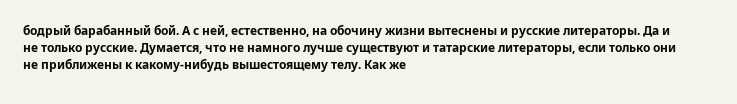бодрый барабанный бой. А с ней, естественно, на обочину жизни вытеснены и русские литераторы. Да и не только русские. Думается, что не намного лучше существуют и татарские литераторы, если только они не приближены к какому-нибудь вышестоящему телу. Как же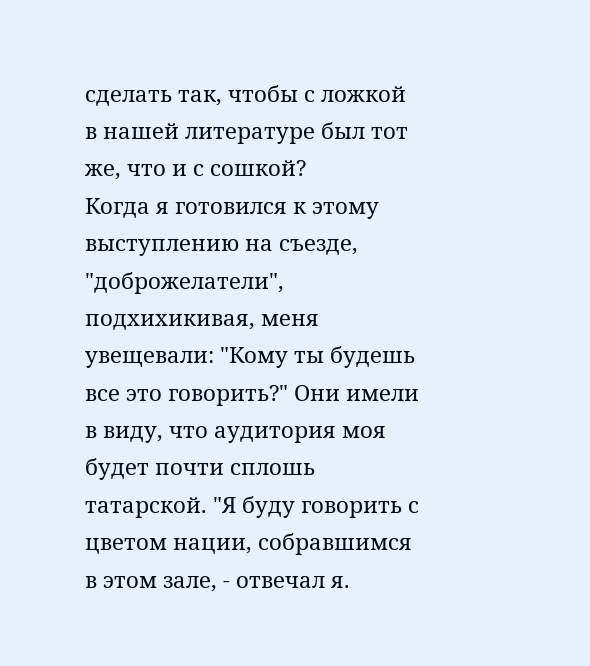сделать так, чтобы с ложкой в нашей литературе был тот же, что и с сошкой?
Когда я готовился к этому выступлению на съезде, "доброжелатели", подхихикивая, меня увещевали: "Кому ты будешь все это говорить?" Они имели в виду, что аудитория моя будет почти сплошь татарской. "Я буду говорить с цветом нации, собравшимся в этом зале, - отвечал я.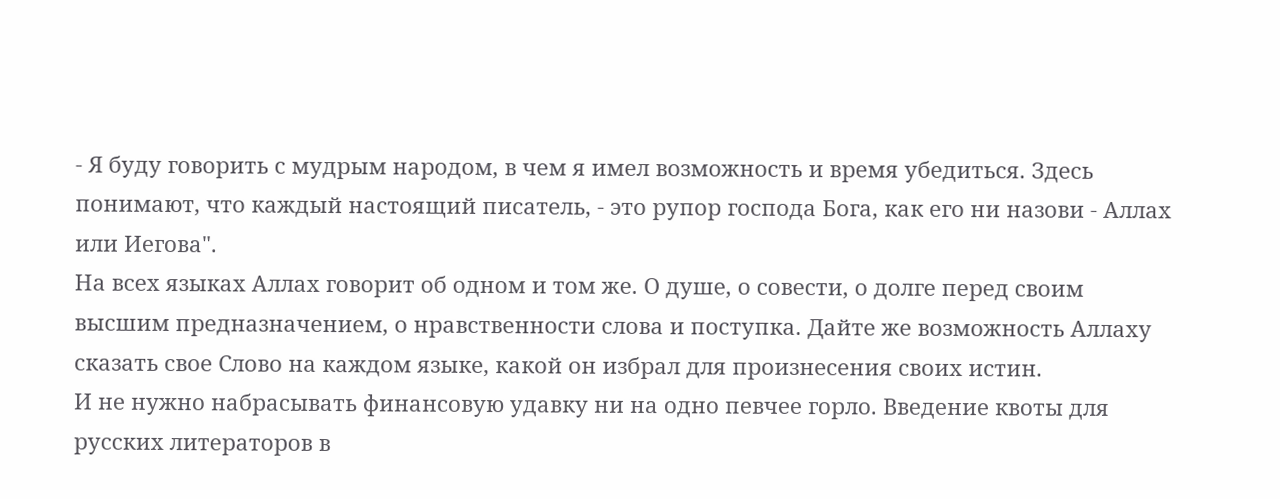- Я буду говорить с мудрым народом, в чем я имел возможность и время убедиться. Здесь понимают, что каждый настоящий писатель, - это рупор господа Бога, как его ни назови - Аллах или Иегова".
На всех языках Аллах говорит об одном и том же. О душе, о совести, о долге перед своим высшим предназначением, о нравственности слова и поступка. Дайте же возможность Аллаху сказать свое Слово на каждом языке, какой он избрал для произнесения своих истин.
И не нужно набрасывать финансовую удавку ни на одно певчее горло. Введение квоты для русских литераторов в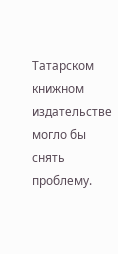Татарском книжном издательстве могло бы снять проблему.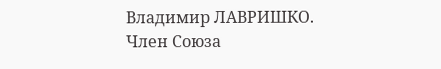Владимир ЛАВРИШКО.
Член Союза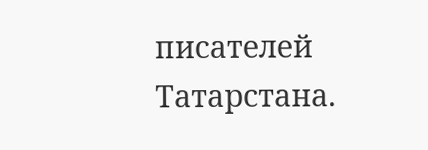писателей Татарстана.